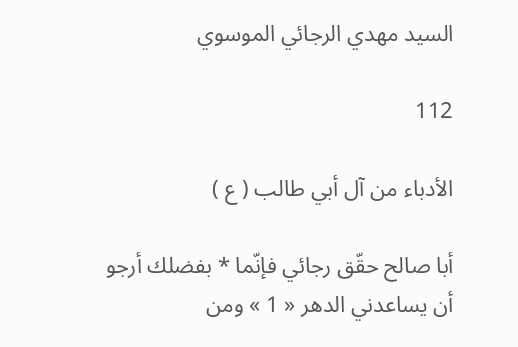السيد مهدي الرجائي الموسوي

112

الأدباء من آل أبي طالب ( ع )

أبا صالح حقّق رجائي فإنّما * بفضلك أرجو أن يساعدني الدهر « 1 » ومن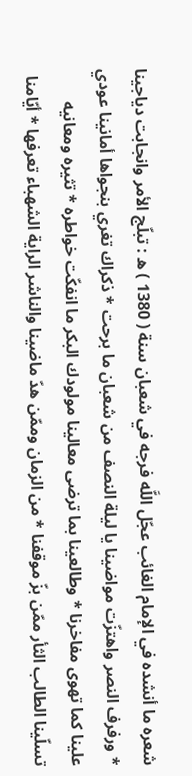شعره ما أنشده في الإمام الغائب عجّل اللَّه فرجه في شعبان سنة ( 1380 ) ه : تبلّج الأمر وانجابت دياجينا * ورفرف النصر واهتزّت مواضينا يا ليلة النصف من شعبان ما برحت * ذكراك تغري بنجواها أمانينا عودي علينا كما تهوى مفاخرنا * وطالعينا بما ترضى معالينا مولودك البكر ما انفكّت خواطره * تثيره ومعانيه تسلّينا الطالب الثأر ممّن بزّ موقفنا * من الزمان وممّن هدّ ماضينا والناشر الراية الشهباء تعرفها * أيّامنا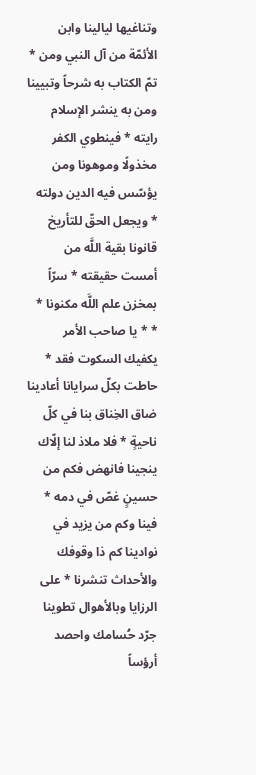وتناغيها ليالينا وابن الأئمّة من آل النبي ومن * تمّ الكتاب به شرحاً وتبيينا ومن به ينشر الإسلام رايته * فينطوي الكفر مخذولًا وموهونا ومن يؤسّس فيه الدين دولته * ويجعل الحقّ للتأريخ قانونا بقية اللَّه من أمست حقيقته * سرّاً بمخزن علم اللَّه مكنونا * * * يا صاحب الأمر يكفيك السكوت فقد * حاطت بكلّ سرايانا أعادينا ضاق الخِناق بنا في كلّ ناحيةٍ * فلا ملاذ لنا إلّاك ينجينا فانهض فكم من حسينٍ غصّ في دمه * فينا وكم من يزيد في نوادينا كم ذا وقوفك والأحداث تنشرنا * على الرزايا وبالأهوال تطوينا جرّد حُسامك واحصد أرؤساً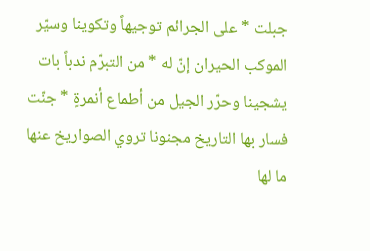جبلت * على الجرائم توجيهاً وتكوينا وسيّر الموكب الحيران إنّ له * من التبرّم ندباً بات يشجينا وحرّر الجيل من أطماع أنمرةٍ * جنّت فسار بها التاريخ مجنونا تروي الصواريخ عنها ما لها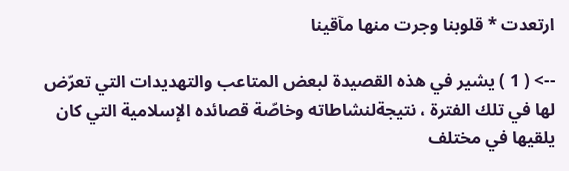ارتعدت * قلوبنا وجرت منها مآقينا

--> ( 1 ) يشير في هذه القصيدة لبعض المتاعب والتهديدات التي تعرّض لها في تلك الفترة ، نتيجةلنشاطاته وخاصّة قصائده الإسلامية التي كان يلقيها في مختلف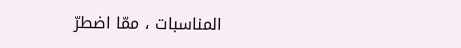المناسبات ، ممّا اضطرّ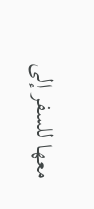معها للسفر إلى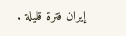إيران فترة قليلة .